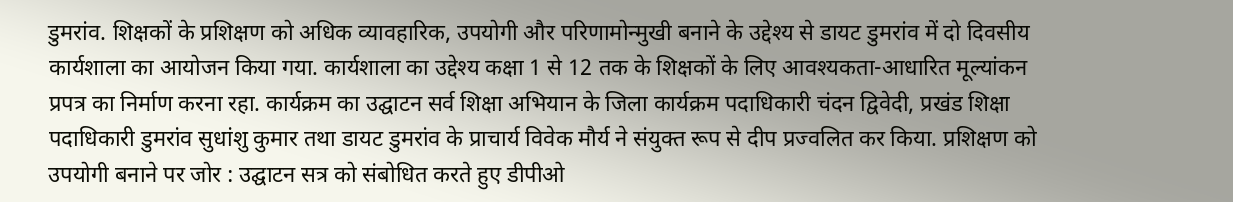डुमरांव. शिक्षकों के प्रशिक्षण को अधिक व्यावहारिक, उपयोगी और परिणामोन्मुखी बनाने के उद्देश्य से डायट डुमरांव में दो दिवसीय कार्यशाला का आयोजन किया गया. कार्यशाला का उद्देश्य कक्षा 1 से 12 तक के शिक्षकों के लिए आवश्यकता-आधारित मूल्यांकन प्रपत्र का निर्माण करना रहा. कार्यक्रम का उद्घाटन सर्व शिक्षा अभियान के जिला कार्यक्रम पदाधिकारी चंदन द्विवेदी, प्रखंड शिक्षा पदाधिकारी डुमरांव सुधांशु कुमार तथा डायट डुमरांव के प्राचार्य विवेक मौर्य ने संयुक्त रूप से दीप प्रज्वलित कर किया. प्रशिक्षण को उपयोगी बनाने पर जोर : उद्घाटन सत्र को संबोधित करते हुए डीपीओ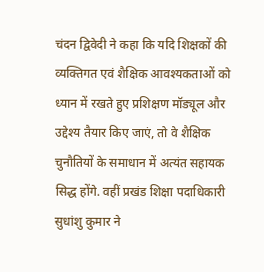चंदन द्विवेदी ने कहा कि यदि शिक्षकों की व्यक्तिगत एवं शैक्षिक आवश्यकताओं को ध्यान में रखते हुए प्रशिक्षण मॉड्यूल और उद्देश्य तैयार किए जाएं, तो वे शैक्षिक चुनौतियों के समाधान में अत्यंत सहायक सिद्ध होंगे. वहीं प्रखंड शिक्षा पदाधिकारी सुधांशु कुमार ने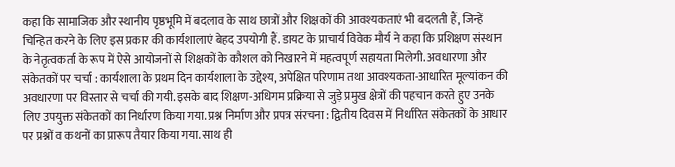कहा कि सामाजिक और स्थानीय पृष्ठभूमि में बदलाव के साथ छात्रों और शिक्षकों की आवश्यकताएं भी बदलती हैं, जिन्हें चिन्हित करने के लिए इस प्रकार की कार्यशालाएं बेहद उपयोगी हैं. डायट के प्राचार्य विवेक मौर्य ने कहा कि प्रशिक्षण संस्थान के नेतृत्वकर्ता के रूप में ऐसे आयोजनों से शिक्षकों के कौशल को निखारने में महत्वपूर्ण सहायता मिलेगी. अवधारणा और संकेतकों पर चर्चा : कार्यशाला के प्रथम दिन कार्यशाला के उद्देश्य, अपेक्षित परिणाम तथा आवश्यकता-आधारित मूल्यांकन की अवधारणा पर विस्तार से चर्चा की गयी. इसके बाद शिक्षण-अधिगम प्रक्रिया से जुड़े प्रमुख क्षेत्रों की पहचान करते हुए उनके लिए उपयुक्त संकेतकों का निर्धारण किया गया. प्रश्न निर्माण और प्रपत्र संरचना : द्वितीय दिवस में निर्धारित संकेतकों के आधार पर प्रश्नों व कथनों का प्रारूप तैयार किया गया. साथ ही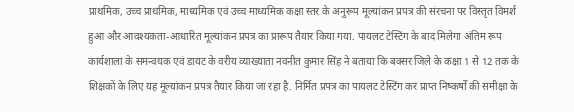प्राथमिक, उच्च प्राथमिक, माध्यमिक एवं उच्च माध्यमिक कक्षा स्तर के अनुरूप मूल्यांकन प्रपत्र की संरचना पर विस्तृत विमर्श हुआ और आवश्यकता-आधारित मूल्यांकन प्रपत्र का प्रारूप तैयार किया गया. पायलट टेस्टिंग के बाद मिलेगा अंतिम रूप कार्यशाला के समन्वयक एवं डायट के वरीय व्याख्याता नवनीत कुमार सिंह ने बताया कि बक्सर जिले के कक्षा 1 से 12 तक के शिक्षकों के लिए यह मूल्यांकन प्रपत्र तैयार किया जा रहा है. निर्मित प्रपत्र का पायलट टेस्टिंग कर प्राप्त निष्कर्षों की समीक्षा के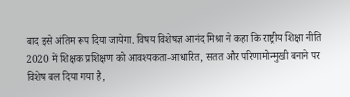बाद इसे अंतिम रूप दिया जायेगा. विषय विशेषज्ञ आनंद मिश्रा ने कहा कि राष्ट्रीय शिक्षा नीति 2020 में शिक्षक प्रशिक्षण को आवश्यकता-आधारित, सतत और परिणामोन्मुखी बनाने पर विशेष बल दिया गया है,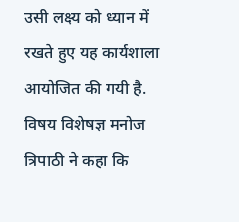उसी लक्ष्य को ध्यान में रखते हुए यह कार्यशाला आयोजित की गयी है. विषय विशेषज्ञ मनोज त्रिपाठी ने कहा कि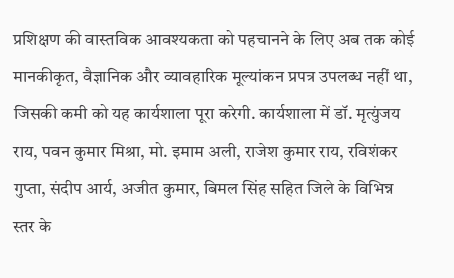प्रशिक्षण की वास्तविक आवश्यकता को पहचानने के लिए अब तक कोई मानकीकृत, वैज्ञानिक और व्यावहारिक मूल्यांकन प्रपत्र उपलब्ध नहीं था, जिसकी कमी को यह कार्यशाला पूरा करेगी. कार्यशाला में डॉ. मृत्युंजय राय, पवन कुमार मिश्रा, मो. इमाम अली, राजेश कुमार राय, रविशंकर गुप्ता, संदीप आर्य, अजीत कुमार, बिमल सिंह सहित जिले के विभिन्न स्तर के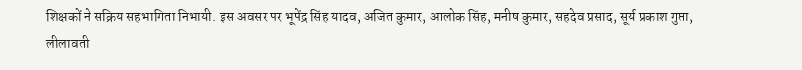शिक्षकों ने सक्रिय सहभागिता निभायी. इस अवसर पर भूपेंद्र सिंह यादव, अजित कुमार, आलोक सिंह, मनीष कुमार, सहदेव प्रसाद, सूर्य प्रकाश गुप्ता, लीलावती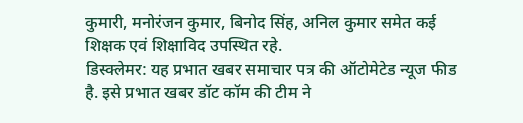कुमारी, मनोरंजन कुमार, बिनोद सिंह, अनिल कुमार समेत कई शिक्षक एवं शिक्षाविद उपस्थित रहे.
डिस्क्लेमर: यह प्रभात खबर समाचार पत्र की ऑटोमेटेड न्यूज फीड है. इसे प्रभात खबर डॉट कॉम की टीम ने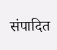संपादित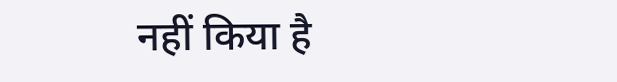नहीं किया है